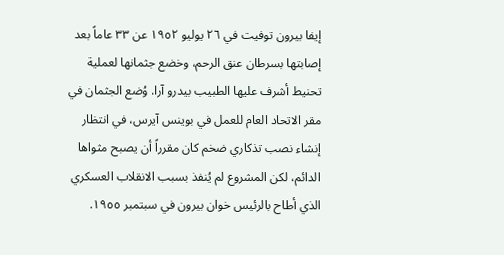إيفا بيرون توفيت في ٢٦ يوليو ١٩٥٢ عن ٣٣ عاماً بعد إصابتها بسرطان عنق الرحم، وخضع جثمانها لعملية تحنيط أشرف عليها الطبيب بيدرو آرا. وُضع الجثمان في مقر الاتحاد العام للعمل في بوينس آيرس، في انتظار إنشاء نصب تذكاري ضخم كان مقرراً أن يصبح مثواها الدائم، لكن المشروع لم يُنفذ بسبب الانقلاب العسكري الذي أطاح بالرئيس خوان بيرون في سبتمبر ١٩٥٥.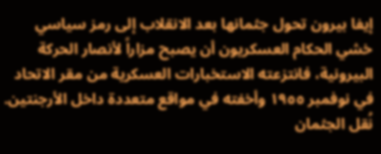إيفا بيرون تحول جثمانها بعد الانقلاب إلى رمز سياسي خشي الحكام العسكريون أن يصبح مزاراً لأنصار الحركة البيرونية، فانتزعته الاستخبارات العسكرية من مقر الاتحاد في نوفمبر ١٩٥٥ وأخفته في مواقع متعددة داخل الأرجنتين. نُقل الجثمان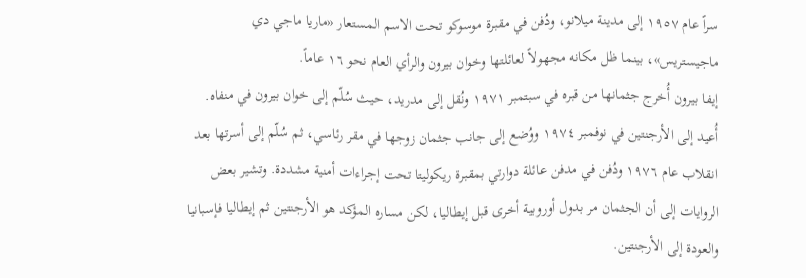سراً عام ١٩٥٧ إلى مدينة ميلانو، ودُفن في مقبرة موسوكو تحت الاسم المستعار «ماريا ماجي دي ماجيستريس»، بينما ظل مكانه مجهولاً لعائلتها وخوان بيرون والرأي العام نحو ١٦ عاماً.
إيفا بيرون أُخرج جثمانها من قبره في سبتمبر ١٩٧١ ونُقل إلى مدريد، حيث سُلّم إلى خوان بيرون في منفاه. أُعيد إلى الأرجنتين في نوفمبر ١٩٧٤ ووُضع إلى جانب جثمان زوجها في مقر رئاسي، ثم سُلّم إلى أسرتها بعد انقلاب عام ١٩٧٦ ودُفن في مدفن عائلة دوارتي بمقبرة ريكوليتا تحت إجراءات أمنية مشددة. وتشير بعض الروايات إلى أن الجثمان مر بدول أوروبية أخرى قبل إيطاليا، لكن مساره المؤكد هو الأرجنتين ثم إيطاليا فإسبانيا والعودة إلى الأرجنتين.